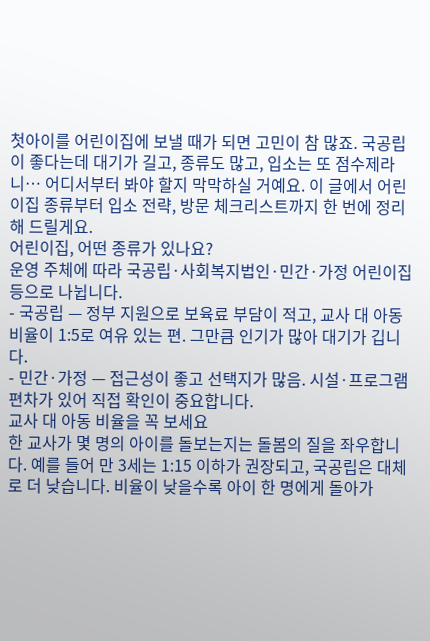첫아이를 어린이집에 보낼 때가 되면 고민이 참 많죠. 국공립이 좋다는데 대기가 길고, 종류도 많고, 입소는 또 점수제라니… 어디서부터 봐야 할지 막막하실 거예요. 이 글에서 어린이집 종류부터 입소 전략, 방문 체크리스트까지 한 번에 정리해 드릴게요.
어린이집, 어떤 종류가 있나요?
운영 주체에 따라 국공립·사회복지법인·민간·가정 어린이집 등으로 나뉩니다.
- 국공립 — 정부 지원으로 보육료 부담이 적고, 교사 대 아동 비율이 1:5로 여유 있는 편. 그만큼 인기가 많아 대기가 깁니다.
- 민간·가정 — 접근성이 좋고 선택지가 많음. 시설·프로그램 편차가 있어 직접 확인이 중요합니다.
교사 대 아동 비율을 꼭 보세요
한 교사가 몇 명의 아이를 돌보는지는 돌봄의 질을 좌우합니다. 예를 들어 만 3세는 1:15 이하가 권장되고, 국공립은 대체로 더 낮습니다. 비율이 낮을수록 아이 한 명에게 돌아가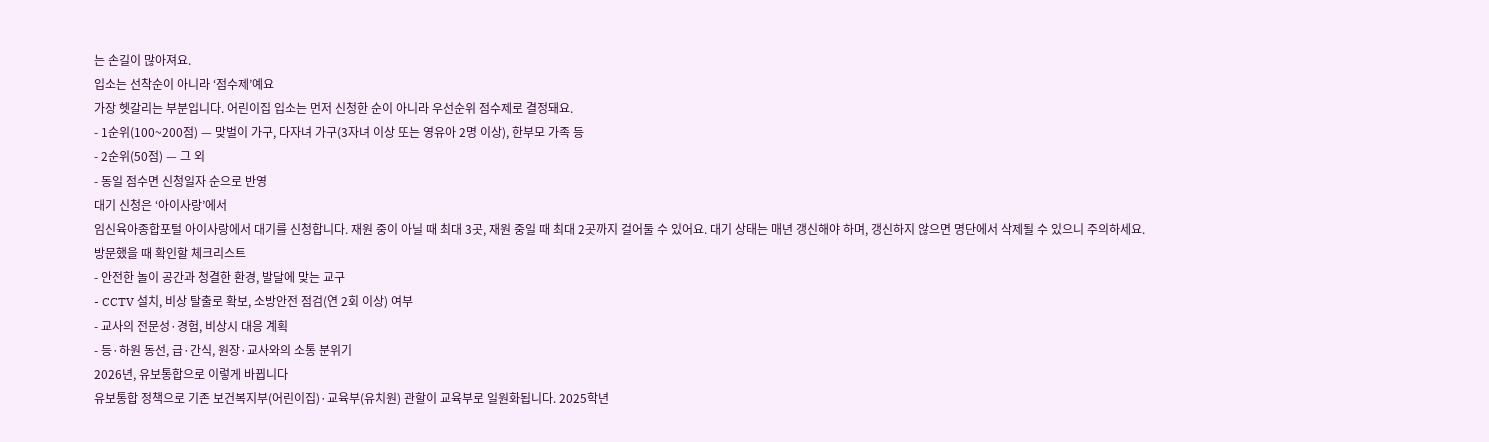는 손길이 많아져요.
입소는 선착순이 아니라 ‘점수제’예요
가장 헷갈리는 부분입니다. 어린이집 입소는 먼저 신청한 순이 아니라 우선순위 점수제로 결정돼요.
- 1순위(100~200점) — 맞벌이 가구, 다자녀 가구(3자녀 이상 또는 영유아 2명 이상), 한부모 가족 등
- 2순위(50점) — 그 외
- 동일 점수면 신청일자 순으로 반영
대기 신청은 ‘아이사랑’에서
임신육아종합포털 아이사랑에서 대기를 신청합니다. 재원 중이 아닐 때 최대 3곳, 재원 중일 때 최대 2곳까지 걸어둘 수 있어요. 대기 상태는 매년 갱신해야 하며, 갱신하지 않으면 명단에서 삭제될 수 있으니 주의하세요.
방문했을 때 확인할 체크리스트
- 안전한 놀이 공간과 청결한 환경, 발달에 맞는 교구
- CCTV 설치, 비상 탈출로 확보, 소방안전 점검(연 2회 이상) 여부
- 교사의 전문성·경험, 비상시 대응 계획
- 등·하원 동선, 급·간식, 원장·교사와의 소통 분위기
2026년, 유보통합으로 이렇게 바뀝니다
유보통합 정책으로 기존 보건복지부(어린이집)·교육부(유치원) 관할이 교육부로 일원화됩니다. 2025학년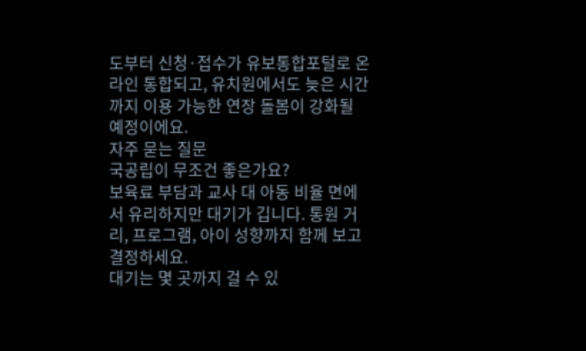도부터 신청·접수가 유보통합포털로 온라인 통합되고, 유치원에서도 늦은 시간까지 이용 가능한 연장 돌봄이 강화될 예정이에요.
자주 묻는 질문
국공립이 무조건 좋은가요?
보육료 부담과 교사 대 아동 비율 면에서 유리하지만 대기가 깁니다. 통원 거리, 프로그램, 아이 성향까지 함께 보고 결정하세요.
대기는 몇 곳까지 걸 수 있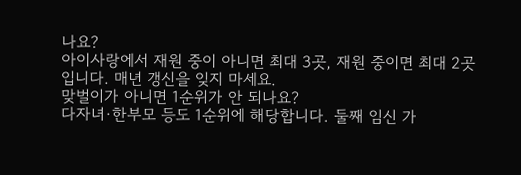나요?
아이사랑에서 재원 중이 아니면 최대 3곳, 재원 중이면 최대 2곳입니다. 매년 갱신을 잊지 마세요.
맞벌이가 아니면 1순위가 안 되나요?
다자녀·한부모 등도 1순위에 해당합니다. 둘째 임신 가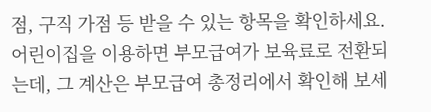점, 구직 가점 등 받을 수 있는 항목을 확인하세요.
어린이집을 이용하면 부모급여가 보육료로 전환되는데, 그 계산은 부모급여 총정리에서 확인해 보세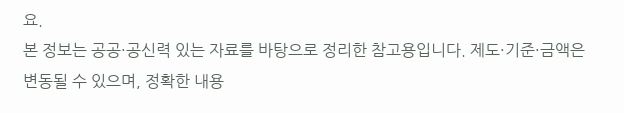요.
본 정보는 공공·공신력 있는 자료를 바탕으로 정리한 참고용입니다. 제도·기준·금액은 변동될 수 있으며, 정확한 내용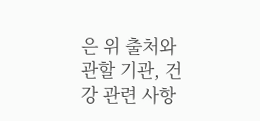은 위 출처와 관할 기관, 건강 관련 사항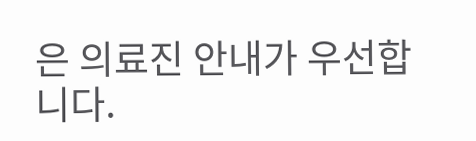은 의료진 안내가 우선합니다.